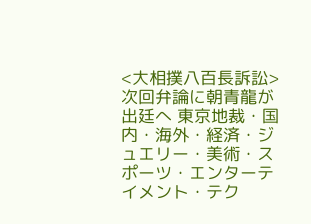<大相撲八百長訴訟>次回弁論に朝青龍が出廷へ 東京地裁・国内・海外・経済・ジュエリー・美術・スポーツ・エンターテイメント・テク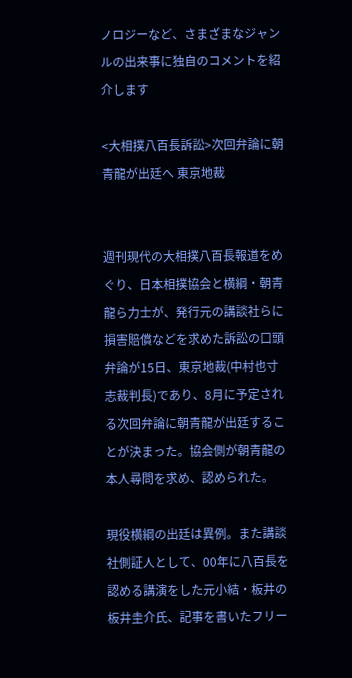ノロジーなど、さまざまなジャンルの出来事に独自のコメントを紹介します

<大相撲八百長訴訟>次回弁論に朝青龍が出廷へ 東京地裁


週刊現代の大相撲八百長報道をめぐり、日本相撲協会と横綱・朝青龍ら力士が、発行元の講談社らに損害賠償などを求めた訴訟の口頭弁論が15日、東京地裁(中村也寸志裁判長)であり、8月に予定される次回弁論に朝青龍が出廷することが決まった。協会側が朝青龍の本人尋問を求め、認められた。

現役横綱の出廷は異例。また講談社側証人として、00年に八百長を認める講演をした元小結・板井の板井圭介氏、記事を書いたフリー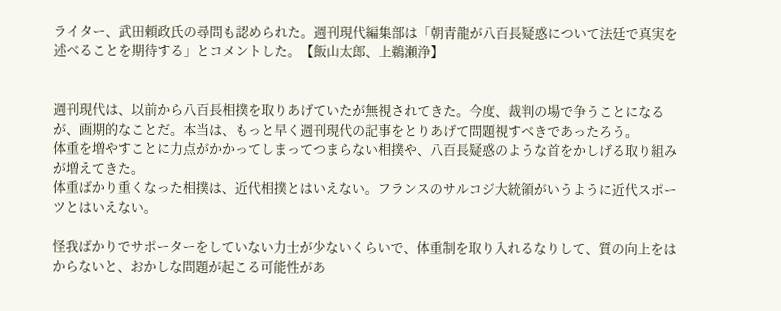ライター、武田頼政氏の尋問も認められた。週刊現代編集部は「朝青龍が八百長疑惑について法廷で真実を述べることを期待する」とコメントした。【飯山太郎、上鵜瀬浄】


週刊現代は、以前から八百長相撲を取りあげていたが無視されてきた。今度、裁判の場で争うことになるが、画期的なことだ。本当は、もっと早く週刊現代の記事をとりあげて問題視すべきであったろう。
体重を増やすことに力点がかかってしまってつまらない相撲や、八百長疑惑のような首をかしげる取り組みが増えてきた。
体重ばかり重くなった相撲は、近代相撲とはいえない。フランスのサルコジ大統領がいうように近代スポーツとはいえない。

怪我ばかりでサポーターをしていない力士が少ないくらいで、体重制を取り入れるなりして、質の向上をはからないと、おかしな問題が起こる可能性があ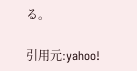る。

引用元:yahoo!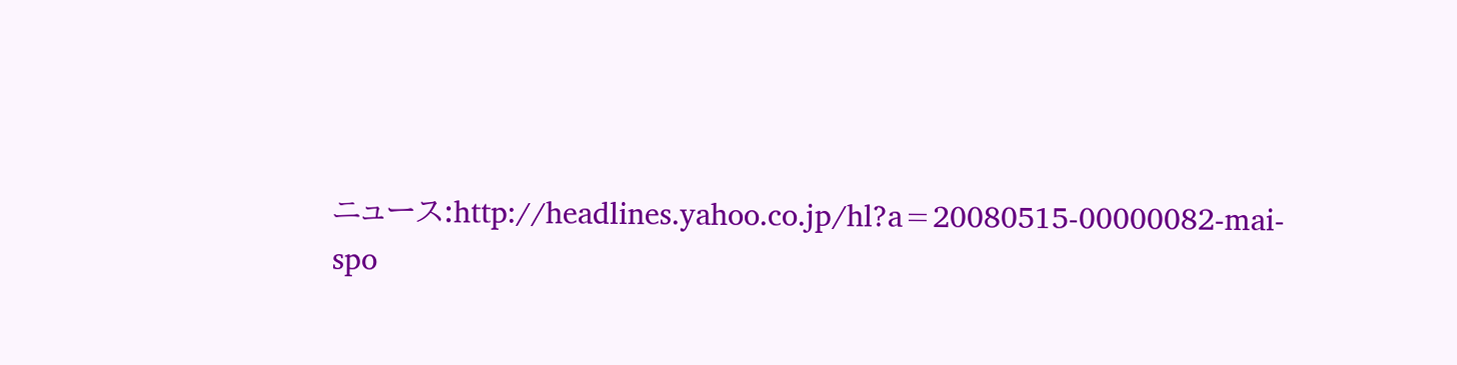ニュース:http://headlines.yahoo.co.jp/hl?a=20080515-00000082-mai-spo